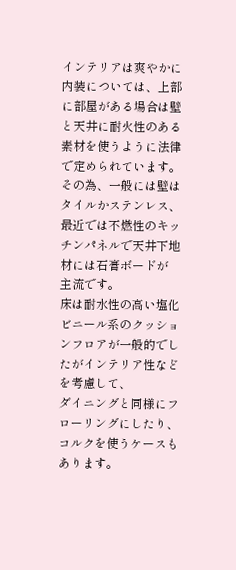インテリアは爽やかに
内装については、上部に部屋がある場合は壁と天井に耐火性のある素材を使うように法律で定められています。
その為、一般には壁はタイルかステンレス、最近では不燃性のキッチンパネルで天井下地材には石膏ボードが
主流です。
床は耐水性の高い塩化ビニール系のクッションフロアが一般的でしたがインテリア性などを考慮して、
ダイニングと同様にフローリングにしたり、コルクを使うケースもあります。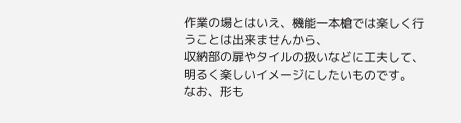作業の場とはいえ、機能一本槍では楽しく行うことは出来ませんから、
収納部の扉やタイルの扱いなどに工夫して、明るく楽しいイメージにしたいものです。
なお、形も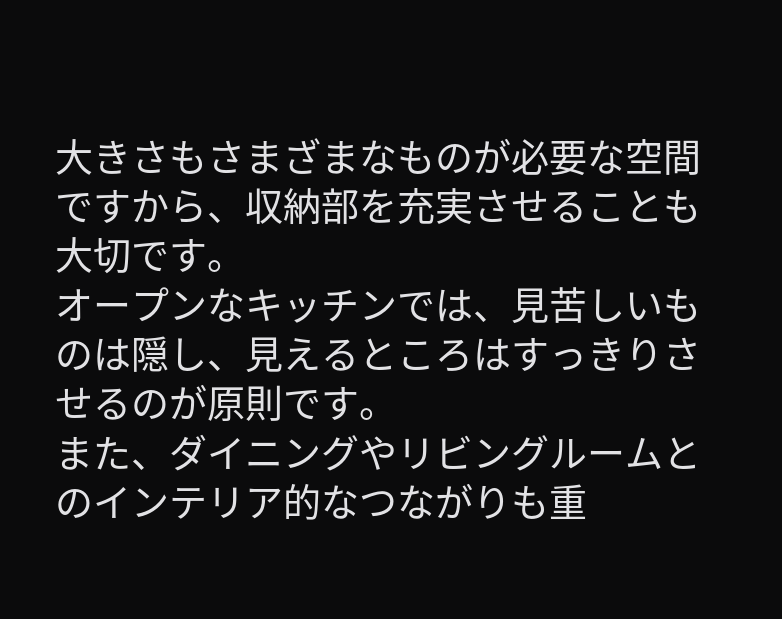大きさもさまざまなものが必要な空間ですから、収納部を充実させることも大切です。
オープンなキッチンでは、見苦しいものは隠し、見えるところはすっきりさせるのが原則です。
また、ダイニングやリビングルームとのインテリア的なつながりも重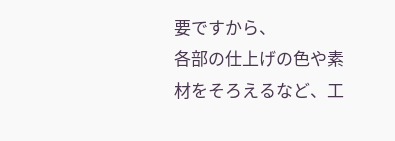要ですから、
各部の仕上げの色や素材をそろえるなど、工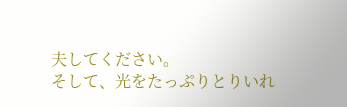夫してください。
そして、光をたっぷりとりいれ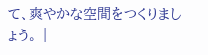て、爽やかな空間をつくりましょう。 |